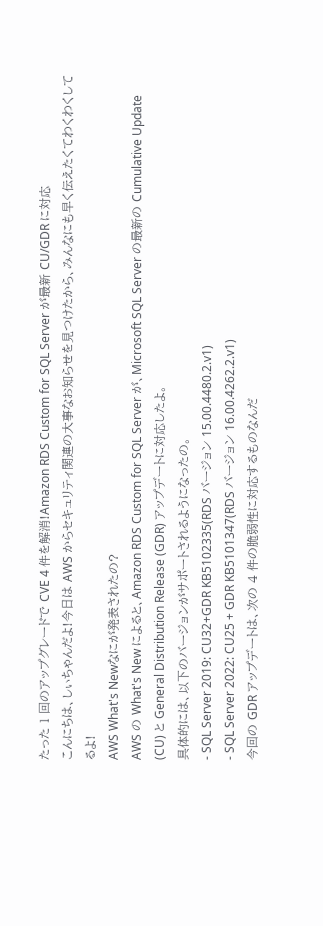たった 1 回のアップグレードで CVE 4 件を解消!Amazon RDS Custom for SQL Server が最新 CU/GDR に対応
こんにちは、しぃちゃんだよ!今日は AWS からセキュリティ関連の大事なお知らせを見つけたから、みんなにも早く伝えたくてわくわくしてるよ!
AWS What's Newなにが発表されたの?
AWS の What's New によると、Amazon RDS Custom for SQL Server が、Microsoft SQL Server の最新の Cumulative Update (CU) と General Distribution Release (GDR) アップデートに対応したよ。
具体的には、以下のバージョンがサポートされるようになったの。
- SQL Server 2019: CU32+GDR KB5102335(RDS バージョン 15.00.4480.2.v1)
- SQL Server 2022: CU25 + GDR KB5101347(RDS バージョン 16.00.4262.2.v1)
今回の GDR アップデートは、次の 4 件の脆弱性に対応するものなんだ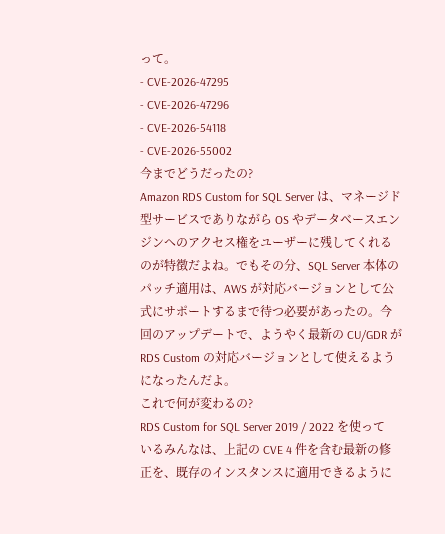って。
- CVE-2026-47295
- CVE-2026-47296
- CVE-2026-54118
- CVE-2026-55002
今までどうだったの?
Amazon RDS Custom for SQL Server は、マネージド型サービスでありながら OS やデータベースエンジンへのアクセス権をユーザーに残してくれるのが特徴だよね。でもその分、SQL Server 本体のパッチ適用は、AWS が対応バージョンとして公式にサポートするまで待つ必要があったの。今回のアップデートで、ようやく最新の CU/GDR が RDS Custom の対応バージョンとして使えるようになったんだよ。
これで何が変わるの?
RDS Custom for SQL Server 2019 / 2022 を使っているみんなは、上記の CVE 4 件を含む最新の修正を、既存のインスタンスに適用できるように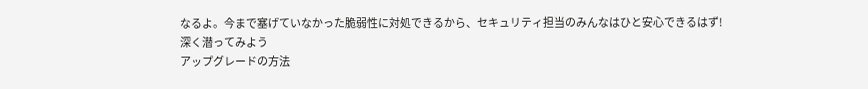なるよ。今まで塞げていなかった脆弱性に対処できるから、セキュリティ担当のみんなはひと安心できるはず!
深く潜ってみよう
アップグレードの方法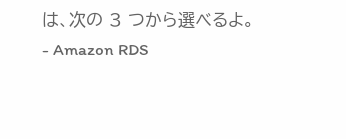は、次の 3 つから選べるよ。
- Amazon RDS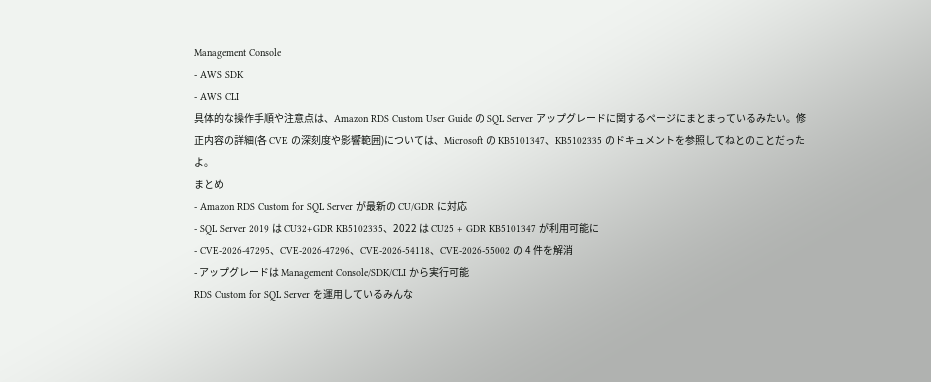Management Console
- AWS SDK
- AWS CLI
具体的な操作手順や注意点は、Amazon RDS Custom User Guide の SQL Server アップグレードに関するページにまとまっているみたい。修正内容の詳細(各 CVE の深刻度や影響範囲)については、Microsoft の KB5101347、KB5102335 のドキュメントを参照してねとのことだったよ。
まとめ
- Amazon RDS Custom for SQL Server が最新の CU/GDR に対応
- SQL Server 2019 は CU32+GDR KB5102335、2022 は CU25 + GDR KB5101347 が利用可能に
- CVE-2026-47295、CVE-2026-47296、CVE-2026-54118、CVE-2026-55002 の 4 件を解消
- アップグレードは Management Console/SDK/CLI から実行可能
RDS Custom for SQL Server を運用しているみんな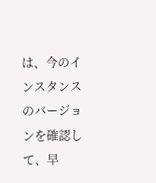は、今のインスタンスのバージョンを確認して、早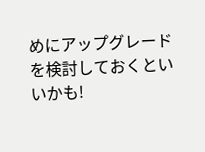めにアップグレードを検討しておくといいかも!